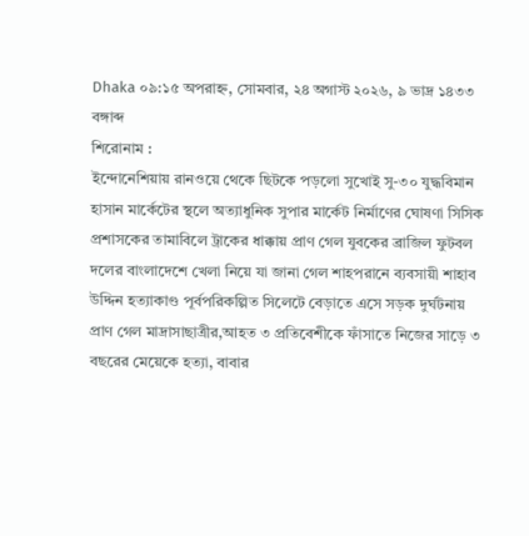Dhaka ০৯:১৫ অপরাহ্ন, সোমবার, ২৪ অগাস্ট ২০২৬, ৯ ভাদ্র ১৪৩৩ বঙ্গাব্দ
শিরোনাম :
ইন্দোনেশিয়ায় রানওয়ে থেকে ছিটকে পড়লো সুখোই সু-৩০ যুদ্ধবিমান হাসান মার্কেটের স্থলে অত্যাধুনিক সুপার মার্কেট নির্মাণের ঘোষণা সিসিক প্রশাসকের তামাবিলে ট্রাকের ধাক্কায় প্রাণ গেল যুবকের ব্রাজিল ফুটবল দলের বাংলাদেশে খেলা নিয়ে যা জানা গেল শাহপরানে ব্যবসায়ী শাহাব উদ্দিন হত্যাকাণ্ড পূর্বপরিকল্পিত সিলেটে বেড়াতে এসে সড়ক দুর্ঘটনায় প্রাণ গেল মাদ্রাসাছাত্রীর,আহত ৩ প্রতিবেশীকে ফাঁসাতে নিজের সাড়ে ৩ বছরের মেয়েকে হত্যা, বাবার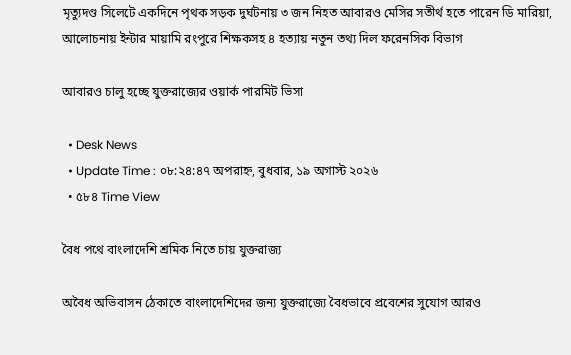মৃত্যুদণ্ড সিলেটে একদিনে পৃথক সড়ক দুর্ঘটনায় ৩ জন নিহত আবারও মেসির সতীর্থ হতে পারেন ডি মারিয়া, আলোচনায় ইন্টার মায়ামি রংপুরে শিক্ষকসহ ৪ হত্যায় নতুন তথ্য দিল ফরেনসিক বিভাগ

আবারও চালু হচ্ছে যুক্তরাজ্যের ওয়ার্ক পারমিট ভিসা

  • Desk News
  • Update Time : ০৮:২৪:৪৭ অপরাহ্ন, বুধবার, ১৯ অগাস্ট ২০২৬
  • ৫৮৪ Time View

বৈধ পথে বাংলাদেশি শ্রমিক নিতে চায় যুক্তরাজ্য

অবৈধ অভিবাসন ঠেকাতে বাংলাদেশিদের জন্য যুক্তরাজ্যে বৈধভাবে প্রবেশের সুযোগ আরও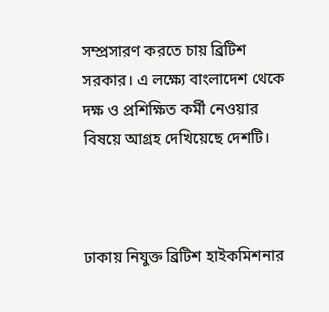সম্প্রসারণ করতে চায় ব্রিটিশ সরকার। এ লক্ষ্যে বাংলাদেশ থেকে দক্ষ ও প্রশিক্ষিত কর্মী নেওয়ার বিষয়ে আগ্রহ দেখিয়েছে দেশটি।



ঢাকায় নিযুক্ত ব্রিটিশ হাইকমিশনার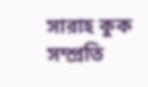সারাহ কুক সম্প্রতি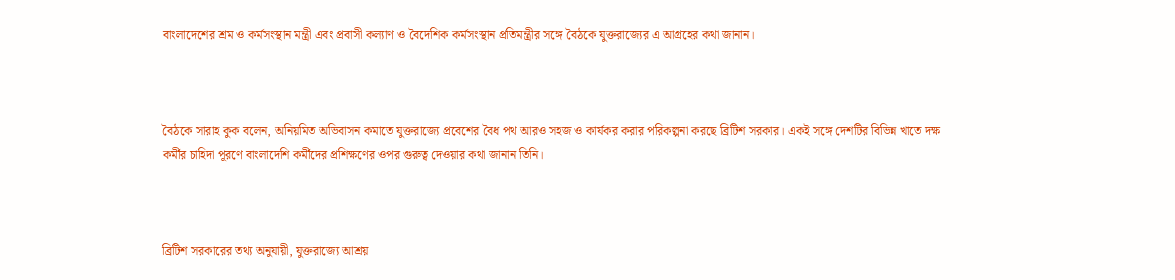বাংলাদেশের শ্রম ও কর্মসংস্থান মন্ত্রী এবং প্রবাসী কল্যাণ ও বৈদেশিক কর্মসংস্থান প্রতিমন্ত্রীর সঙ্গে বৈঠকে যুক্তরাজ্যের এ আগ্রহের কথা জানান।



বৈঠকে সারাহ কুক বলেন, অনিয়মিত অভিবাসন কমাতে যুক্তরাজ্যে প্রবেশের বৈধ পথ আরও সহজ ও কার্যকর করার পরিকল্পনা করছে ব্রিটিশ সরকার। একই সঙ্গে দেশটির বিভিন্ন খাতে দক্ষ কর্মীর চাহিদা পূরণে বাংলাদেশি কর্মীদের প্রশিক্ষণের ওপর গুরুত্ব দেওয়ার কথা জানান তিনি।



ব্রিটিশ সরকারের তথ্য অনুযায়ী, যুক্তরাজ্যে আশ্রয়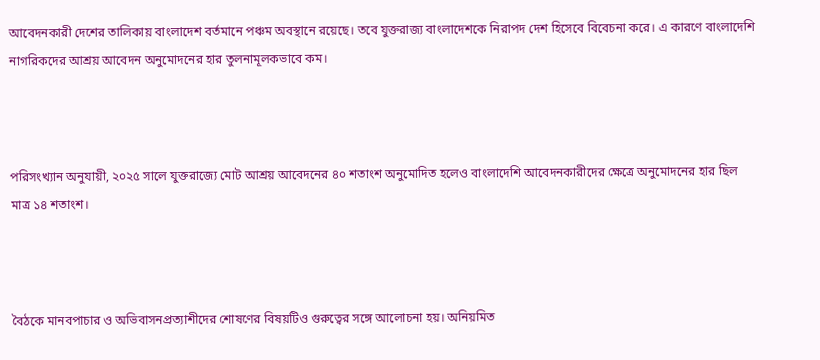আবেদনকারী দেশের তালিকায় বাংলাদেশ বর্তমানে পঞ্চম অবস্থানে রয়েছে। তবে যুক্তরাজ্য বাংলাদেশকে নিরাপদ দেশ হিসেবে বিবেচনা করে। এ কারণে বাংলাদেশি নাগরিকদের আশ্রয় আবেদন অনুমোদনের হার তুলনামূলকভাবে কম।



পরিসংখ্যান অনুযায়ী, ২০২৫ সালে যুক্তরাজ্যে মোট আশ্রয় আবেদনের ৪০ শতাংশ অনুমোদিত হলেও বাংলাদেশি আবেদনকারীদের ক্ষেত্রে অনুমোদনের হার ছিল মাত্র ১৪ শতাংশ।



বৈঠকে মানবপাচার ও অভিবাসনপ্রত্যাশীদের শোষণের বিষয়টিও গুরুত্বের সঙ্গে আলোচনা হয়। অনিয়মিত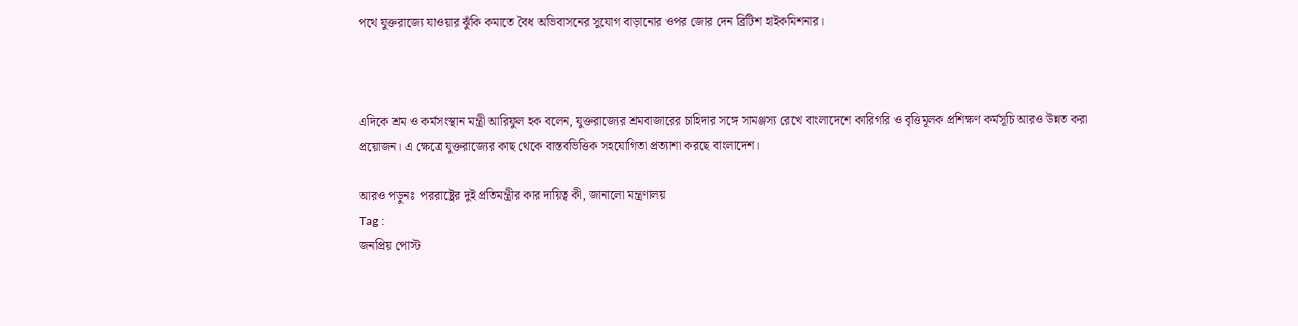পথে যুক্তরাজ্যে যাওয়ার ঝুঁকি কমাতে বৈধ অভিবাসনের সুযোগ বাড়ানোর ওপর জোর দেন ব্রিটিশ হাইকমিশনার।



এদিকে শ্রম ও কর্মসংস্থান মন্ত্রী আরিফুল হক বলেন, যুক্তরাজ্যের শ্রমবাজারের চাহিদার সঙ্গে সামঞ্জস্য রেখে বাংলাদেশে কারিগরি ও বৃত্তিমূলক প্রশিক্ষণ কর্মসূচি আরও উন্নত করা প্রয়োজন। এ ক্ষেত্রে যুক্তরাজ্যের কাছ থেকে বাস্তবভিত্তিক সহযোগিতা প্রত্যাশা করছে বাংলাদেশ।

আরও পড়ুনঃ  পররাষ্ট্রের দুই প্রতিমন্ত্রীর কার দায়িত্ব কী, জানালো মন্ত্রণালয়
Tag :
জনপ্রিয় পোস্ট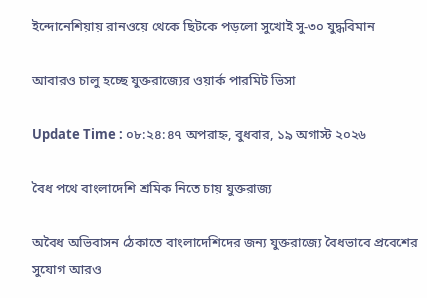ইন্দোনেশিয়ায় রানওয়ে থেকে ছিটকে পড়লো সুখোই সু-৩০ যুদ্ধবিমান

আবারও চালু হচ্ছে যুক্তরাজ্যের ওয়ার্ক পারমিট ভিসা

Update Time : ০৮:২৪:৪৭ অপরাহ্ন, বুধবার, ১৯ অগাস্ট ২০২৬

বৈধ পথে বাংলাদেশি শ্রমিক নিতে চায় যুক্তরাজ্য

অবৈধ অভিবাসন ঠেকাতে বাংলাদেশিদের জন্য যুক্তরাজ্যে বৈধভাবে প্রবেশের সুযোগ আরও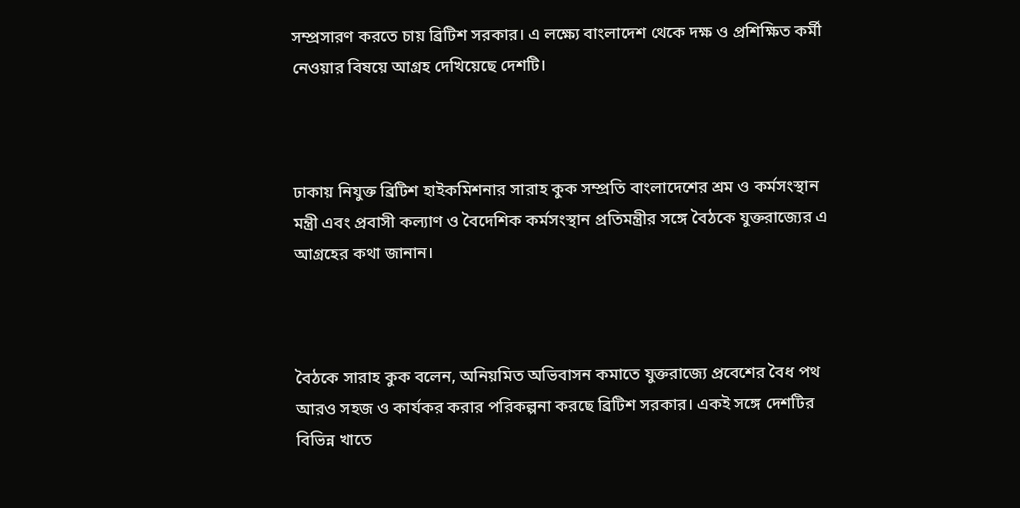সম্প্রসারণ করতে চায় ব্রিটিশ সরকার। এ লক্ষ্যে বাংলাদেশ থেকে দক্ষ ও প্রশিক্ষিত কর্মী নেওয়ার বিষয়ে আগ্রহ দেখিয়েছে দেশটি।



ঢাকায় নিযুক্ত ব্রিটিশ হাইকমিশনার সারাহ কুক সম্প্রতি বাংলাদেশের শ্রম ও কর্মসংস্থান মন্ত্রী এবং প্রবাসী কল্যাণ ও বৈদেশিক কর্মসংস্থান প্রতিমন্ত্রীর সঙ্গে বৈঠকে যুক্তরাজ্যের এ আগ্রহের কথা জানান।



বৈঠকে সারাহ কুক বলেন, অনিয়মিত অভিবাসন কমাতে যুক্তরাজ্যে প্রবেশের বৈধ পথ আরও সহজ ও কার্যকর করার পরিকল্পনা করছে ব্রিটিশ সরকার। একই সঙ্গে দেশটির বিভিন্ন খাতে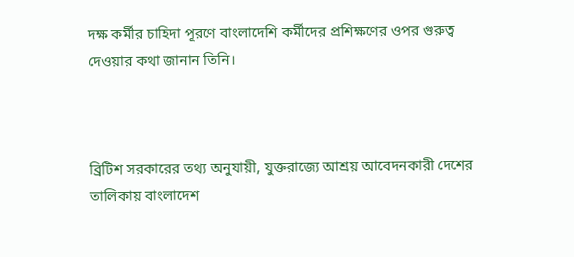দক্ষ কর্মীর চাহিদা পূরণে বাংলাদেশি কর্মীদের প্রশিক্ষণের ওপর গুরুত্ব দেওয়ার কথা জানান তিনি।



ব্রিটিশ সরকারের তথ্য অনুযায়ী, যুক্তরাজ্যে আশ্রয় আবেদনকারী দেশের তালিকায় বাংলাদেশ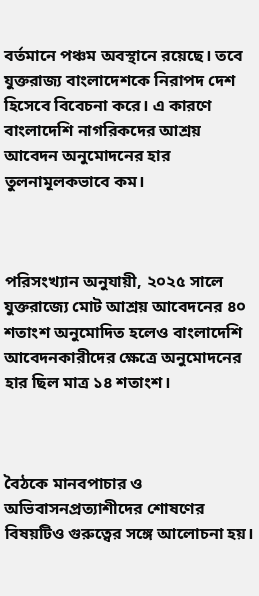বর্তমানে পঞ্চম অবস্থানে রয়েছে। তবে যুক্তরাজ্য বাংলাদেশকে নিরাপদ দেশ হিসেবে বিবেচনা করে। এ কারণে বাংলাদেশি নাগরিকদের আশ্রয় আবেদন অনুমোদনের হার তুলনামূলকভাবে কম।



পরিসংখ্যান অনুযায়ী, ২০২৫ সালে যুক্তরাজ্যে মোট আশ্রয় আবেদনের ৪০ শতাংশ অনুমোদিত হলেও বাংলাদেশি আবেদনকারীদের ক্ষেত্রে অনুমোদনের হার ছিল মাত্র ১৪ শতাংশ।



বৈঠকে মানবপাচার ও অভিবাসনপ্রত্যাশীদের শোষণের বিষয়টিও গুরুত্বের সঙ্গে আলোচনা হয়।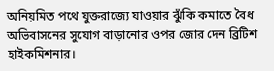অনিয়মিত পথে যুক্তরাজ্যে যাওয়ার ঝুঁকি কমাতে বৈধ অভিবাসনের সুযোগ বাড়ানোর ওপর জোর দেন ব্রিটিশ হাইকমিশনার।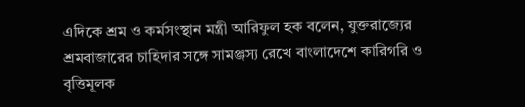এদিকে শ্রম ও কর্মসংস্থান মন্ত্রী আরিফুল হক বলেন, যুক্তরাজ্যের শ্রমবাজারের চাহিদার সঙ্গে সামঞ্জস্য রেখে বাংলাদেশে কারিগরি ও বৃত্তিমূলক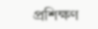প্রশিক্ষণ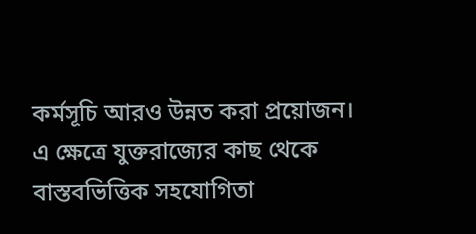কর্মসূচি আরও উন্নত করা প্রয়োজন। এ ক্ষেত্রে যুক্তরাজ্যের কাছ থেকে বাস্তবভিত্তিক সহযোগিতা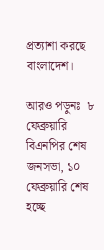প্রত্যাশা করছে বাংলাদেশ।

আরও পড়ুনঃ  ৮ ফেব্রুয়ারি বিএনপির শেষ জনসভা, ১০ ফেব্রুয়ারি শেষ হচ্ছে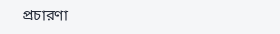প্রচারণা